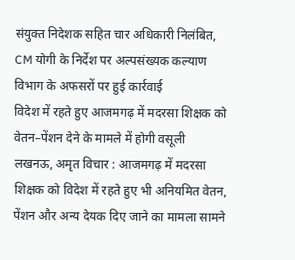संयुक्त निदेशक सहित चार अधिकारी निलंबित, CM योगी के निर्देश पर अल्पसंख्यक कल्याण विभाग के अफसरों पर हुई कार्रवाई
विदेश में रहते हुए आजमगढ़ में मदरसा शिक्षक को वेतन–पेंशन देने के मामले में होगी वसूली
लखनऊ, अमृत विचार : आजमगढ़ में मदरसा शिक्षक को विदेश में रहते हुए भी अनियमित वेतन, पेंशन और अन्य देयक दिए जाने का मामला सामने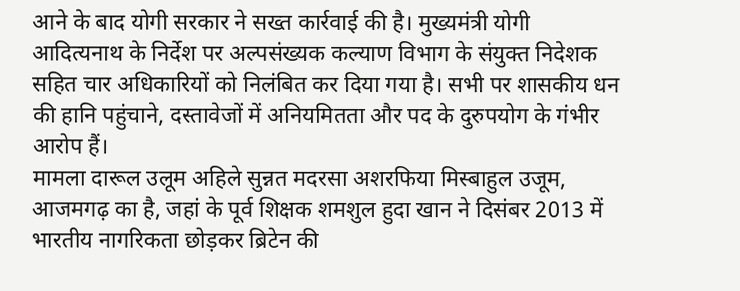आने के बाद योगी सरकार ने सख्त कार्रवाई की है। मुख्यमंत्री योगी आदित्यनाथ के निर्देश पर अल्पसंख्यक कल्याण विभाग के संयुक्त निदेशक सहित चार अधिकारियों को निलंबित कर दिया गया है। सभी पर शासकीय धन की हानि पहुंचाने, दस्तावेजों में अनियमितता और पद के दुरुपयोग के गंभीर आरोप हैं।
मामला दारूल उलूम अहिले सुन्नत मदरसा अशरफिया मिस्बाहुल उजूम, आजमगढ़ का है, जहां के पूर्व शिक्षक शमशुल हुदा खान ने दिसंबर 2013 में भारतीय नागरिकता छोड़कर ब्रिटेन की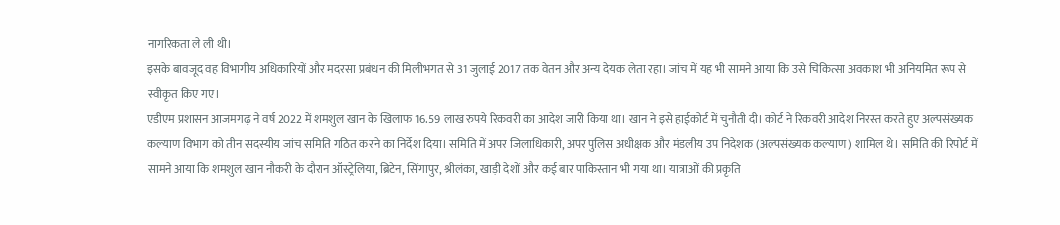नागरिकता ले ली थी।
इसके बावजूद वह विभागीय अधिकारियों और मदरसा प्रबंधन की मिलीभगत से 31 जुलाई 2017 तक वेतन और अन्य देयक लेता रहा। जांच में यह भी सामने आया कि उसे चिकित्सा अवकाश भी अनियमित रूप से स्वीकृत किए गए।
एडीएम प्रशासन आजमगढ़ ने वर्ष 2022 में शमशुल खान के खिलाफ 16.59 लाख रुपये रिकवरी का आदेश जारी किया था। खान ने इसे हाईकोर्ट में चुनौती दी। कोर्ट ने रिकवरी आदेश निरस्त करते हुए अल्पसंख्यक कल्याण विभाग को तीन सदस्यीय जांच समिति गठित करने का निर्देश दिया। समिति में अपर जिलाधिकारी, अपर पुलिस अधीक्षक और मंडलीय उप निदेशक (अल्पसंख्यक कल्याण) शामिल थे। समिति की रिपोर्ट में सामने आया कि शमशुल खान नौकरी के दौरान ऑस्ट्रेलिया, ब्रिटेन, सिंगापुर, श्रीलंका, खाड़ी देशों और कई बार पाकिस्तान भी गया था। यात्राओं की प्रकृति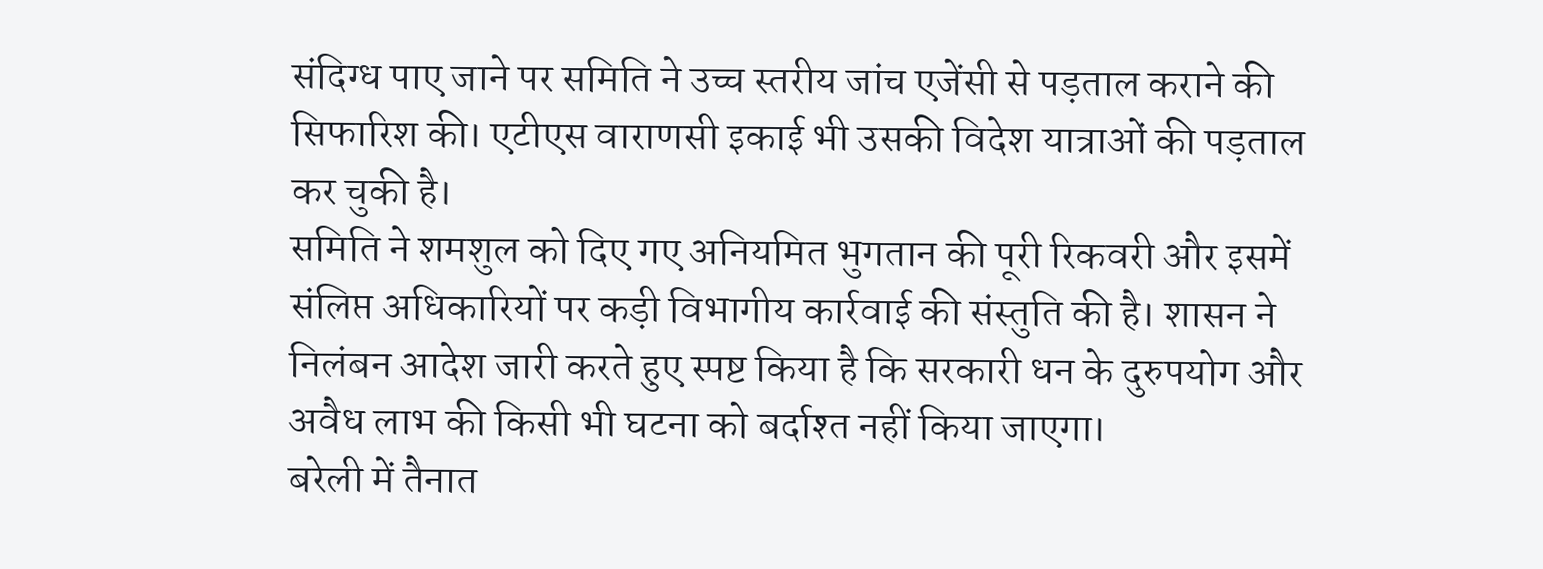संदिग्ध पाए जाने पर समिति ने उच्च स्तरीय जांच एजेंसी से पड़ताल कराने की सिफारिश की। एटीएस वाराणसी इकाई भी उसकी विदेश यात्राओं की पड़ताल कर चुकी है।
समिति ने शमशुल को दिए गए अनियमित भुगतान की पूरी रिकवरी और इसमें संलिप्त अधिकारियों पर कड़ी विभागीय कार्रवाई की संस्तुति की है। शासन ने निलंबन आदेश जारी करते हुए स्पष्ट किया है कि सरकारी धन के दुरुपयोग और अवैध लाभ की किसी भी घटना को बर्दाश्त नहीं किया जाएगा।
बरेली में तैनात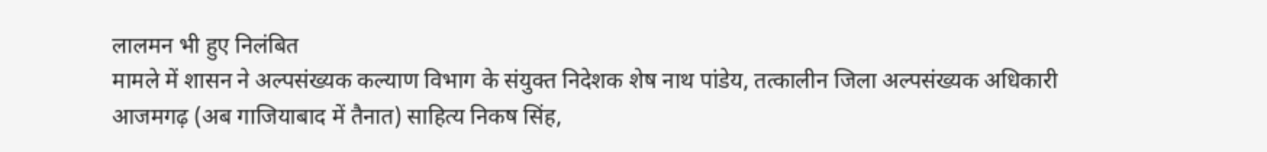लालमन भी हुए निलंबित
मामले में शासन ने अल्पसंख्यक कल्याण विभाग के संयुक्त निदेशक शेष नाथ पांडेय, तत्कालीन जिला अल्पसंख्यक अधिकारी आजमगढ़ (अब गाजियाबाद में तैनात) साहित्य निकष सिंह,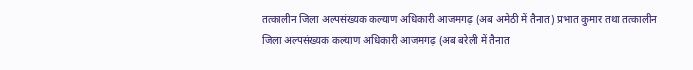तत्कालीन जिला अल्पसंख्यक कल्याण अधिकारी आजमगढ़ (अब अमेठी में तैनात) प्रभात कुमार तथा तत्कालीन जिला अल्पसंख्यक कल्याण अधिकारी आजमगढ़ (अब बरेली में तैनात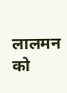लालमन को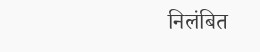निलंबित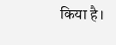किया है।